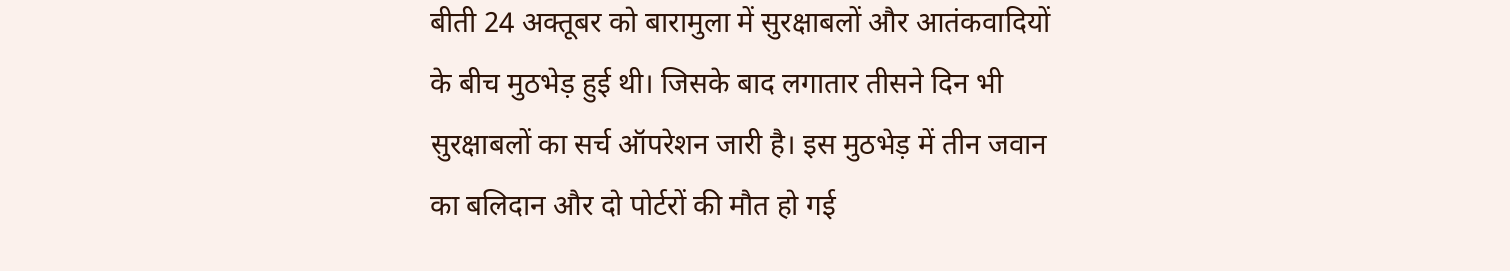बीती 24 अक्तूबर को बारामुला में सुरक्षाबलों और आतंकवादियों के बीच मुठभेड़ हुई थी। जिसके बाद लगातार तीसने दिन भी सुरक्षाबलों का सर्च ऑपरेशन जारी है। इस मुठभेड़ में तीन जवान का बलिदान और दो पोर्टरों की मौत हो गई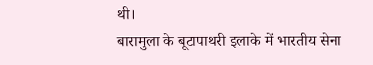थी।
बारामुला के बूटापाथरी इलाके में भारतीय सेना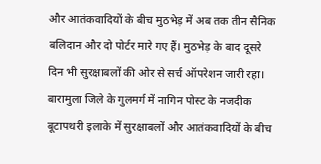और आतंकवादियों के बीच मुठभेड़ में अब तक तीन सैनिक बलिदान और दो पोर्टर मारे गए हैं। मुठभेड़ के बाद दूसरे दिन भी सुरक्षाबलों की ओर से सर्च ऑपरेशन जारी रहा। बारामुला जिले के गुलमर्ग में नागिन पोस्ट के नजदीक बूटापथरी इलाके में सुरक्षाबलों और आतंकवादियों के बीच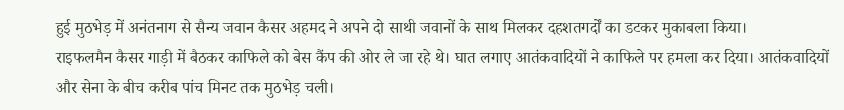हुई मुठभेड़ में अनंतनाग से सैन्य जवान कैसर अहमद ने अपने दो साथी जवानों के साथ मिलकर दहशतगर्दों का डटकर मुकाबला किया।
राइफलमैन कैसर गाड़ी में बैठकर काफिले को बेस कैंप की ओर ले जा रहे थे। घात लगाए आतंकवादियों ने काफिले पर हमला कर दिया। आतंकवादियों और सेना के बीच करीब पांच मिनट तक मुठभेड़ चली।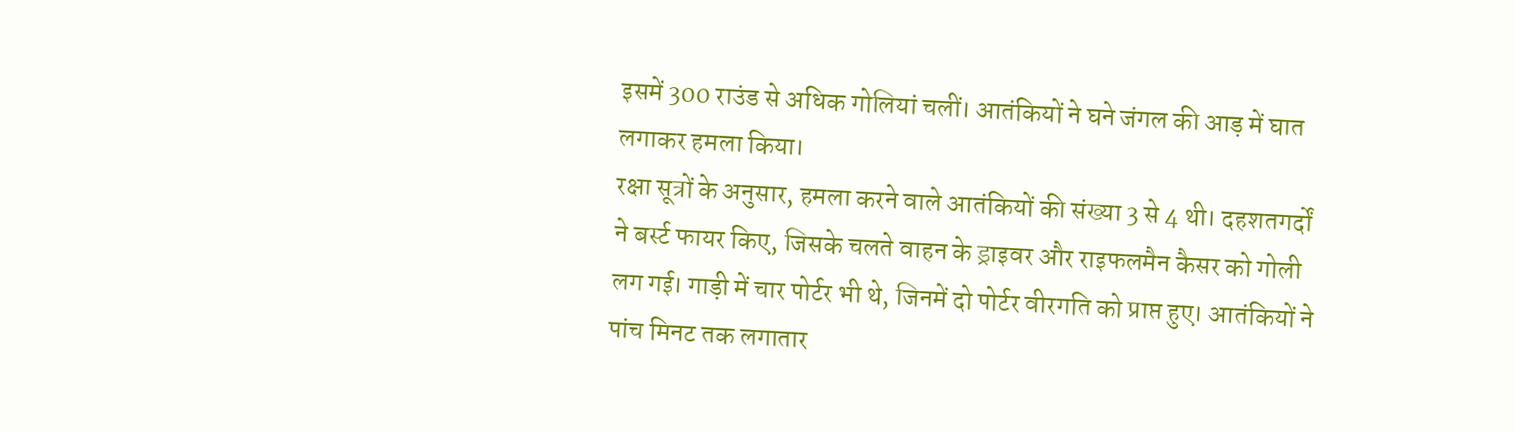इसमें 300 राउंड से अधिक गोलियां चलीं। आतंकियों ने घने जंगल की आड़ में घात लगाकर हमला किया।
रक्षा सूत्रों के अनुसार, हमला करने वाले आतंकियों की संख्या 3 से 4 थी। दहशतगर्दों ने बर्स्ट फायर किए, जिसके चलते वाहन के ड्राइवर और राइफलमैन कैसर को गोली लग गई। गाड़ी में चार पोर्टर भी थे, जिनमें दो पोर्टर वीरगति को प्राप्त हुए। आतंकियों ने पांच मिनट तक लगातार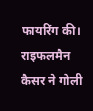फायरिंग की। राइफलमैन कैसर ने गोली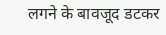लगने के बावजूद डटकर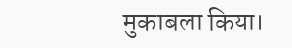मुकाबला किया।